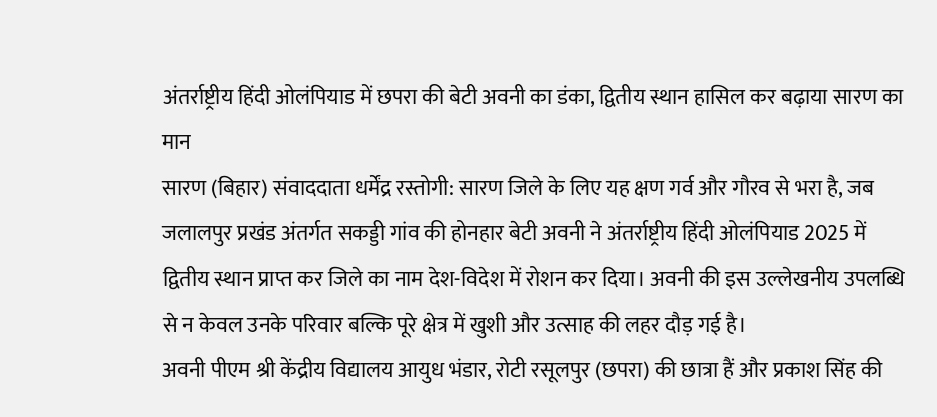अंतर्राष्ट्रीय हिंदी ओलंपियाड में छपरा की बेटी अवनी का डंका, द्वितीय स्थान हासिल कर बढ़ाया सारण का मान
सारण (बिहार) संवाददाता धर्मेंद्र रस्तोगी: सारण जिले के लिए यह क्षण गर्व और गौरव से भरा है, जब जलालपुर प्रखंड अंतर्गत सकड्डी गांव की होनहार बेटी अवनी ने अंतर्राष्ट्रीय हिंदी ओलंपियाड 2025 में द्वितीय स्थान प्राप्त कर जिले का नाम देश-विदेश में रोशन कर दिया। अवनी की इस उल्लेखनीय उपलब्धि से न केवल उनके परिवार बल्कि पूरे क्षेत्र में खुशी और उत्साह की लहर दौड़ गई है।
अवनी पीएम श्री केंद्रीय विद्यालय आयुध भंडार, रोटी रसूलपुर (छपरा) की छात्रा हैं और प्रकाश सिंह की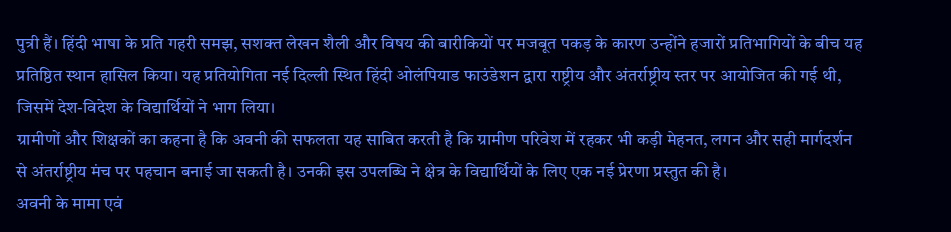पुत्री हैं। हिंदी भाषा के प्रति गहरी समझ, सशक्त लेखन शैली और विषय की बारीकियों पर मजबूत पकड़ के कारण उन्होंने हजारों प्रतिभागियों के बीच यह प्रतिष्ठित स्थान हासिल किया। यह प्रतियोगिता नई दिल्ली स्थित हिंदी ओलंपियाड फाउंडेशन द्वारा राष्ट्रीय और अंतर्राष्ट्रीय स्तर पर आयोजित की गई थी, जिसमें देश-विदेश के विद्यार्थियों ने भाग लिया।
ग्रामीणों और शिक्षकों का कहना है कि अवनी की सफलता यह साबित करती है कि ग्रामीण परिवेश में रहकर भी कड़ी मेहनत, लगन और सही मार्गदर्शन से अंतर्राष्ट्रीय मंच पर पहचान बनाई जा सकती है। उनकी इस उपलब्धि ने क्षेत्र के विद्यार्थियों के लिए एक नई प्रेरणा प्रस्तुत की है।
अवनी के मामा एवं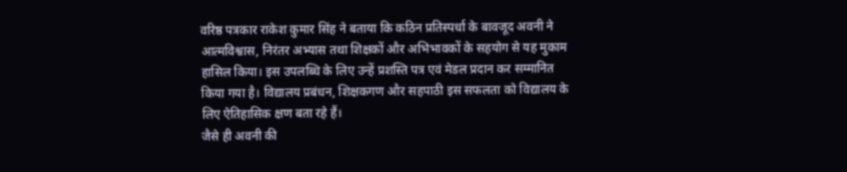वरिष्ठ पत्रकार राकेश कुमार सिंह ने बताया कि कठिन प्रतिस्पर्धा के बावजूद अवनी ने आत्मविश्वास, निरंतर अभ्यास तथा शिक्षकों और अभिभावकों के सहयोग से यह मुकाम हासिल किया। इस उपलब्धि के लिए उन्हें प्रशस्ति पत्र एवं मेडल प्रदान कर सम्मानित किया गया है। विद्यालय प्रबंधन, शिक्षकगण और सहपाठी इस सफलता को विद्यालय के लिए ऐतिहासिक क्षण बता रहे हैं।
जैसे ही अवनी की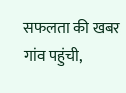सफलता की खबर गांव पहुंची,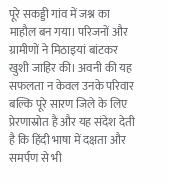पूरे सकड्डी गांव में जश्न का माहौल बन गया। परिजनों और ग्रामीणों ने मिठाइयां बांटकर खुशी जाहिर की। अवनी की यह सफलता न केवल उनके परिवार बल्कि पूरे सारण जिले के लिए प्रेरणास्रोत है और यह संदेश देती है कि हिंदी भाषा में दक्षता और समर्पण से भी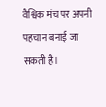वैश्विक मंच पर अपनी पहचान बनाई जा सकती है।